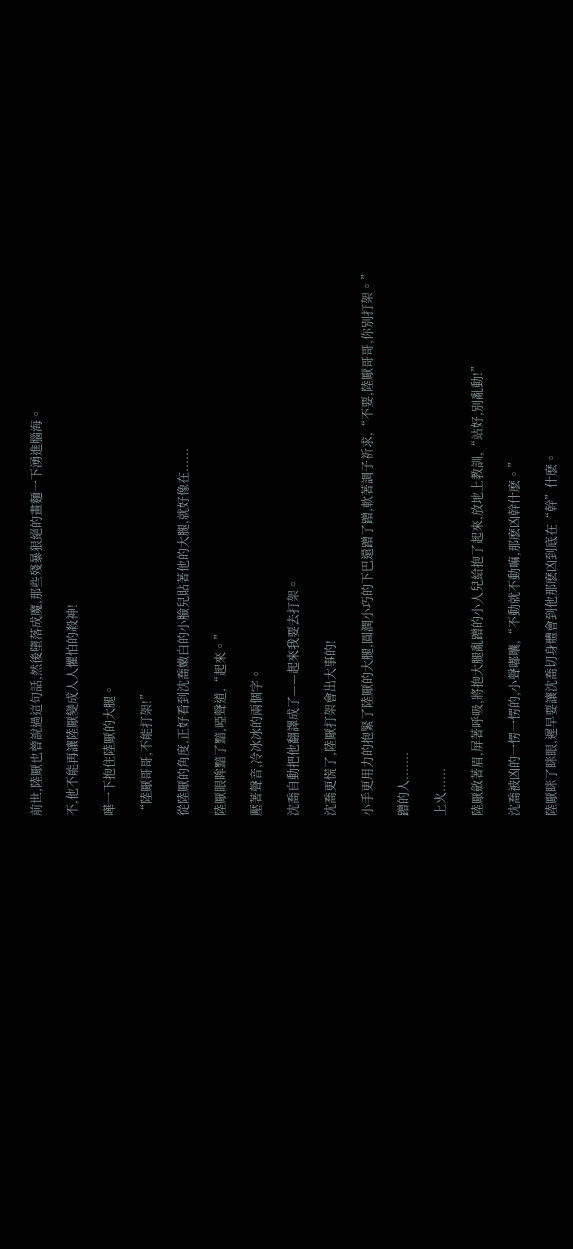前世,陸厭也曾說過這句話,然後墮落成魔,那些殘暴狠絕的畫麵一下湧進腦海。

不,他不能再讓陸厭變成人人懼怕的殺神!

嘩一下抱住陸厭的大腿。

“陸厭哥哥,不能打架!”

從陸厭的角度,正好看到沈喬嫩白的小臉兒貼著他的大腿,就好像在......

陸厭眼眸黯了黯,啞聲道,“起來。”

壓著聲音,冷冰冰的兩個字。

沈喬自動把他翻譯成了——起來我要去打架。

沈喬更慌了,陸厭打架會出大事的!

小手更用力的抱緊了陸厭的大腿,圓潤小巧的下巴還蹭了蹭,軟著調子祈求,“不要,陸厭哥哥,你別打架。”

蹭的人.......

上火......

陸厭斂著眉,屏著呼吸,將抱大腿亂蹭的小人兒給抱了起來,放地上教訓,“站好,別亂動!”

沈喬被凶的一愣一愣的,小聲嘟囔,“不動就不動嘛,那麽凶幹什麽。”

陸厭眯了眯眼,遲早要讓沈喬切身體會到他那麽凶到底在“幹”什麽。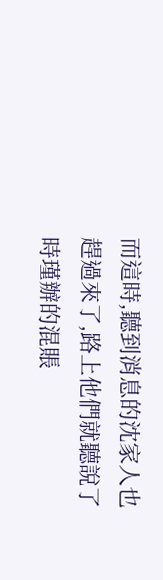而這時,聽到消息的沈家人也趕過來了,路上他們就聽說了時瑾辦的混賬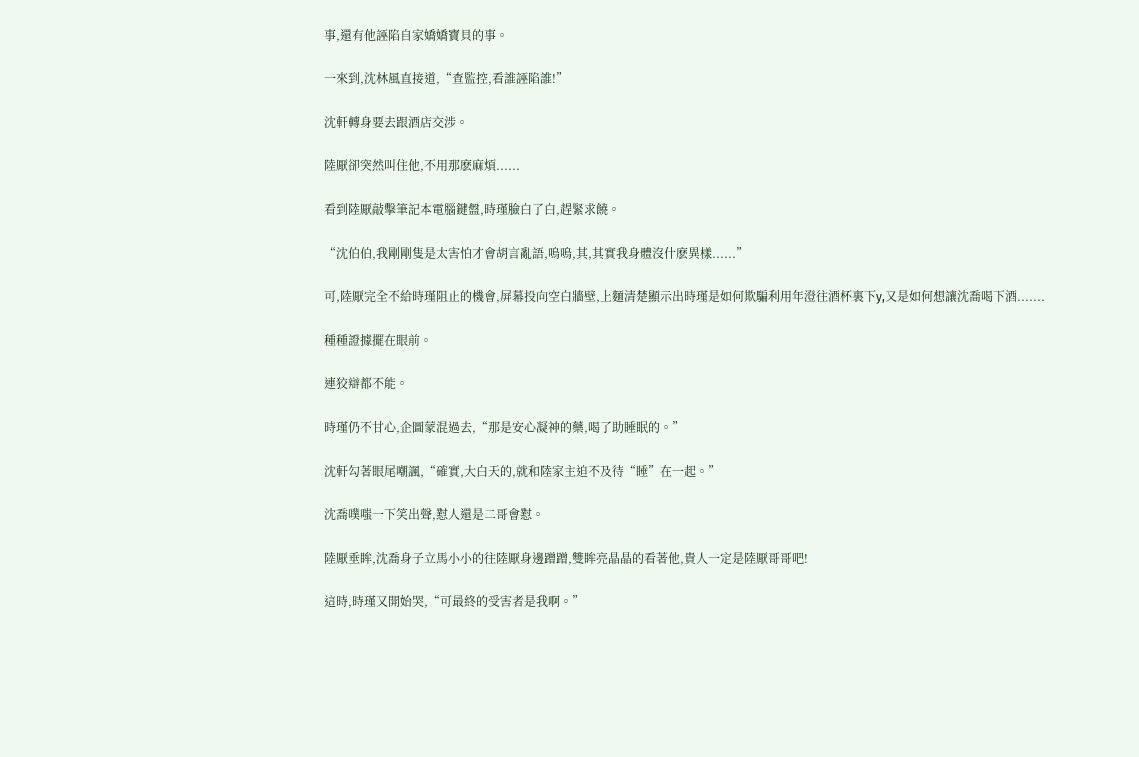事,還有他誣陷自家嬌嬌寶貝的事。

一來到,沈林風直接道,“查監控,看誰誣陷誰!”

沈軒轉身要去跟酒店交涉。

陸厭卻突然叫住他,不用那麽麻煩......

看到陸厭敲擊筆記本電腦鍵盤,時瑾臉白了白,趕緊求饒。

“沈伯伯,我剛剛隻是太害怕才會胡言亂語,嗚嗚,其,其實我身體沒什麽異樣......”

可,陸厭完全不給時瑾阻止的機會,屏幕投向空白牆壁,上麵清楚顯示出時瑾是如何欺騙利用年澄往酒杯裏下y,又是如何想讓沈喬喝下酒.......

種種證據擺在眼前。

連狡辯都不能。

時瑾仍不甘心,企圖蒙混過去,“那是安心凝神的藥,喝了助睡眠的。”

沈軒勾著眼尾嘲諷,“確實,大白天的,就和陸家主迫不及待“睡”在一起。”

沈喬噗嗤一下笑出聲,懟人還是二哥會懟。

陸厭垂眸,沈喬身子立馬小小的往陸厭身邊蹭蹭,雙眸亮晶晶的看著他,貴人一定是陸厭哥哥吧!

這時,時瑾又開始哭,“可最終的受害者是我啊。”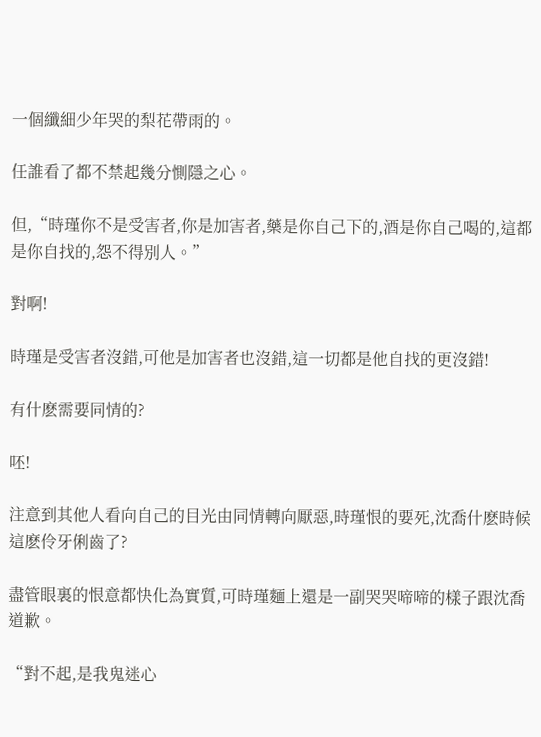一個纖細少年哭的梨花帶雨的。

任誰看了都不禁起幾分惻隱之心。

但,“時瑾你不是受害者,你是加害者,藥是你自己下的,酒是你自己喝的,這都是你自找的,怨不得別人。”

對啊!

時瑾是受害者沒錯,可他是加害者也沒錯,這一切都是他自找的更沒錯!

有什麽需要同情的?

呸!

注意到其他人看向自己的目光由同情轉向厭惡,時瑾恨的要死,沈喬什麽時候這麽伶牙俐齒了?

盡管眼裏的恨意都快化為實質,可時瑾麵上還是一副哭哭啼啼的樣子跟沈喬道歉。

“對不起,是我鬼迷心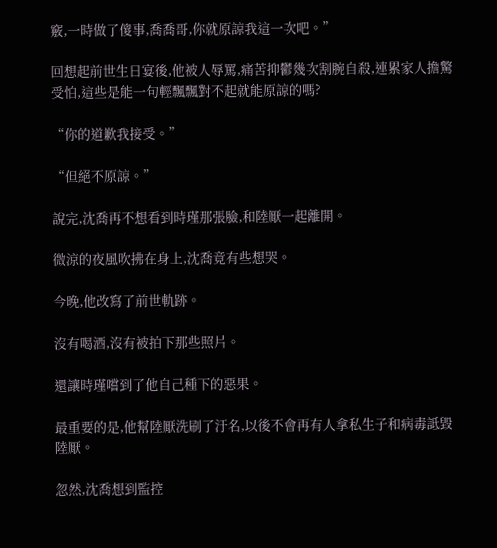竅,一時做了傻事,喬喬哥,你就原諒我這一次吧。”

回想起前世生日宴後,他被人辱罵,痛苦抑鬱幾次割腕自殺,連累家人擔驚受怕,這些是能一句輕飄飄對不起就能原諒的嗎?

“你的道歉我接受。”

“但絕不原諒。”

說完,沈喬再不想看到時瑾那張臉,和陸厭一起離開。

微涼的夜風吹拂在身上,沈喬竟有些想哭。

今晚,他改寫了前世軌跡。

沒有喝酒,沒有被拍下那些照片。

還讓時瑾嚐到了他自己種下的惡果。

最重要的是,他幫陸厭洗刷了汙名,以後不會再有人拿私生子和病毒詆毀陸厭。

忽然,沈喬想到監控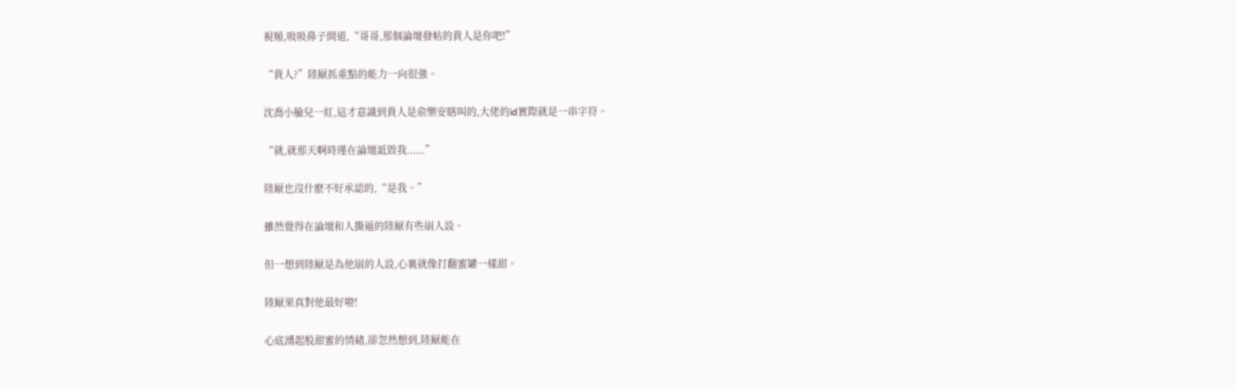視頻,吸吸鼻子問道,“哥哥,那個論壇發帖的貴人是你吧!”

“貴人?”陸厭抓重點的能力一向很強。

沈喬小臉兒一紅,這才意識到貴人是俞樂安瞎叫的,大佬的id實際就是一串字符。

“就,就那天啊時瑾在論壇詆毀我......”

陸厭也沒什麽不好承認的,“是我。”

雖然覺得在論壇和人撕逼的陸厭有些崩人設。

但一想到陸厭是為他崩的人設,心裏就像打翻蜜罐一樣甜。

陸厭果真對他最好啦!

心底湧起股甜蜜的情緒,卻忽然想到,陸厭能在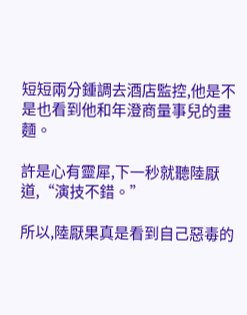短短兩分鍾調去酒店監控,他是不是也看到他和年澄商量事兒的畫麵。

許是心有靈犀,下一秒就聽陸厭道,“演技不錯。”

所以,陸厭果真是看到自己惡毒的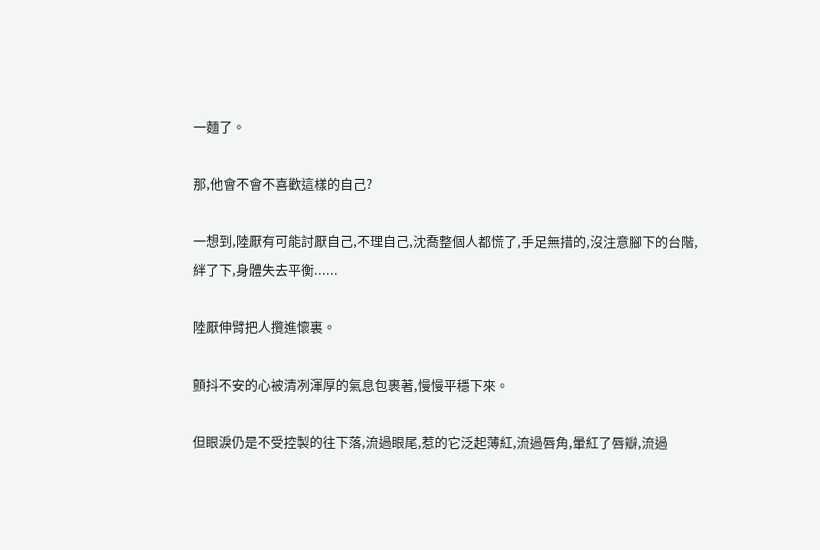一麵了。

那,他會不會不喜歡這樣的自己?

一想到,陸厭有可能討厭自己,不理自己,沈喬整個人都慌了,手足無措的,沒注意腳下的台階,絆了下,身體失去平衡......

陸厭伸臂把人攬進懷裏。

顫抖不安的心被清冽渾厚的氣息包裹著,慢慢平穩下來。

但眼淚仍是不受控製的往下落,流過眼尾,惹的它泛起薄紅,流過唇角,暈紅了唇瓣,流過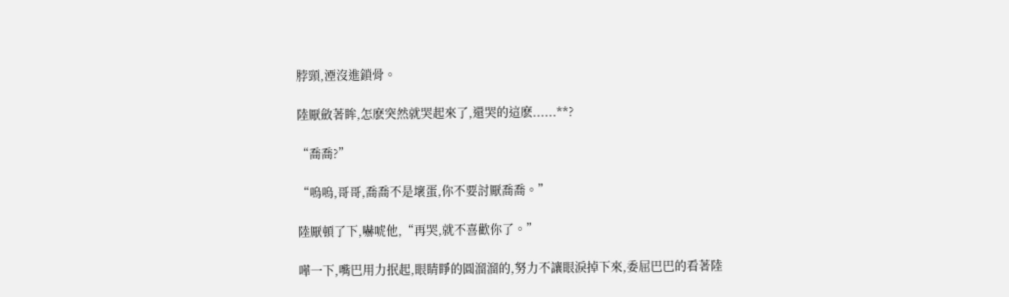脖頸,湮沒進鎖骨。

陸厭斂著眸,怎麽突然就哭起來了,還哭的這麽......**?

“喬喬?”

“嗚嗚,哥哥,喬喬不是壞蛋,你不要討厭喬喬。”

陸厭頓了下,嚇唬他,“再哭,就不喜歡你了。”

嘩一下,嘴巴用力抿起,眼睛睜的圓溜溜的,努力不讓眼淚掉下來,委屈巴巴的看著陸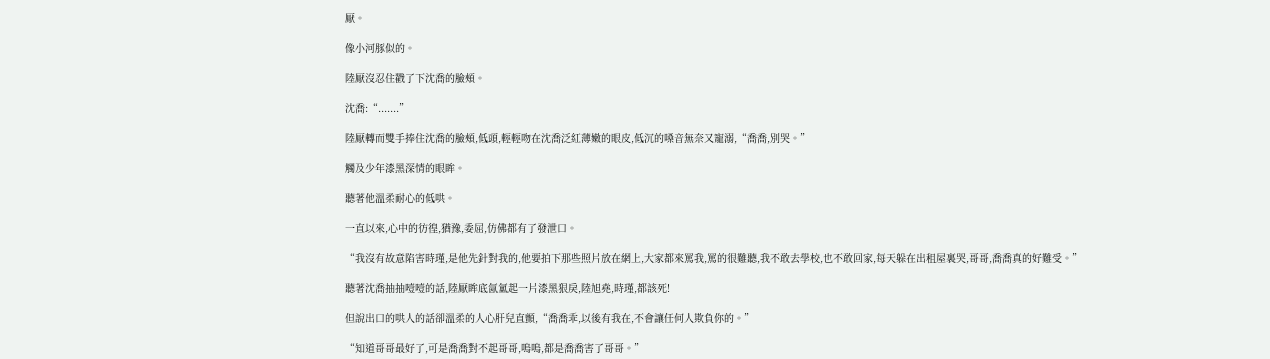厭。

像小河豚似的。

陸厭沒忍住戳了下沈喬的臉頰。

沈喬:“.......”

陸厭轉而雙手捧住沈喬的臉頰,低頭,輕輕吻在沈喬泛紅薄嫩的眼皮,低沉的嗓音無奈又寵溺,“喬喬,別哭。”

觸及少年漆黑深情的眼眸。

聽著他溫柔耐心的低哄。

一直以來,心中的彷徨,猶豫,委屈,仿佛都有了發泄口。

“我沒有故意陷害時瑾,是他先針對我的,他要拍下那些照片放在網上,大家都來罵我,罵的很難聽,我不敢去學校,也不敢回家,每天躲在出租屋裏哭,哥哥,喬喬真的好難受。”

聽著沈喬抽抽噎噎的話,陸厭眸底氤氳起一片漆黑狠戾,陸旭堯,時瑾,都該死!

但說出口的哄人的話卻溫柔的人心肝兒直顫,“喬喬乖,以後有我在,不會讓任何人欺負你的。”

“知道哥哥最好了,可是喬喬對不起哥哥,嗚嗚,都是喬喬害了哥哥。”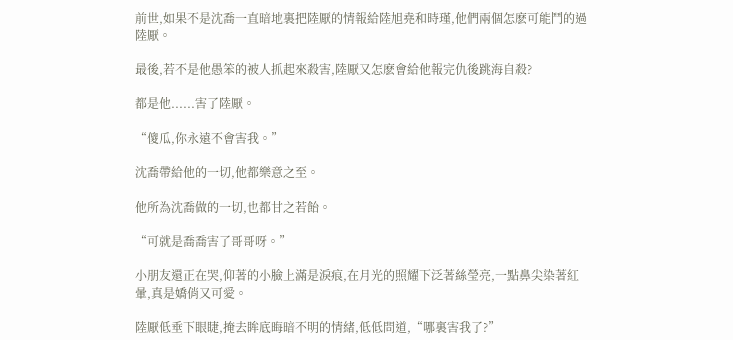前世,如果不是沈喬一直暗地裏把陸厭的情報給陸旭堯和時瑾,他們兩個怎麽可能鬥的過陸厭。

最後,若不是他愚笨的被人抓起來殺害,陸厭又怎麽會給他報完仇後跳海自殺?

都是他......害了陸厭。

“傻瓜,你永遠不會害我。”

沈喬帶給他的一切,他都樂意之至。

他所為沈喬做的一切,也都甘之若飴。

“可就是喬喬害了哥哥呀。”

小朋友還正在哭,仰著的小臉上滿是淚痕,在月光的照耀下泛著絲瑩亮,一點鼻尖染著紅暈,真是嬌俏又可愛。

陸厭低垂下眼睫,掩去眸底晦暗不明的情緒,低低問道,“哪裏害我了?”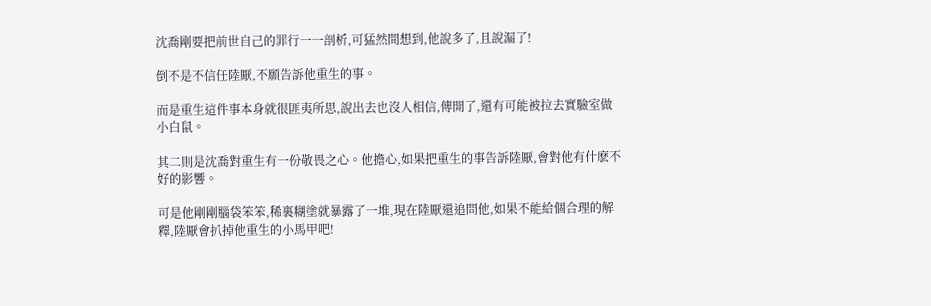沈喬剛要把前世自己的罪行一一剖析,可猛然間想到,他說多了,且說漏了!

倒不是不信任陸厭,不願告訴他重生的事。

而是重生這件事本身就很匪夷所思,說出去也沒人相信,傳開了,還有可能被拉去實驗室做小白鼠。

其二則是沈喬對重生有一份敬畏之心。他擔心,如果把重生的事告訴陸厭,會對他有什麽不好的影響。

可是他剛剛腦袋笨笨,稀裏糊塗就暴露了一堆,現在陸厭還追問他,如果不能給個合理的解釋,陸厭會扒掉他重生的小馬甲吧!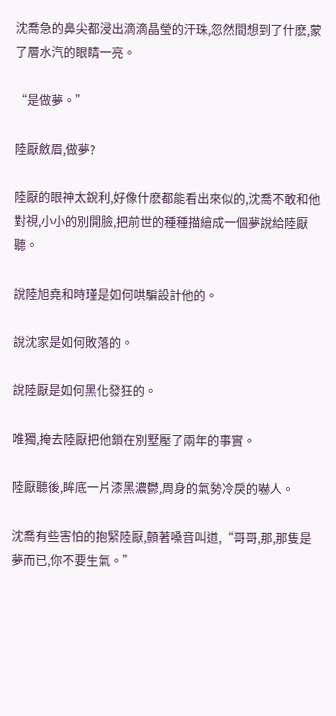沈喬急的鼻尖都浸出滴滴晶瑩的汗珠,忽然間想到了什麽,蒙了層水汽的眼睛一亮。

“是做夢。”

陸厭斂眉,做夢?

陸厭的眼神太銳利,好像什麽都能看出來似的,沈喬不敢和他對視,小小的別開臉,把前世的種種描繪成一個夢說給陸厭聽。

說陸旭堯和時瑾是如何哄騙設計他的。

說沈家是如何敗落的。

說陸厭是如何黑化發狂的。

唯獨,掩去陸厭把他鎖在別墅壓了兩年的事實。

陸厭聽後,眸底一片漆黑濃鬱,周身的氣勢冷戾的嚇人。

沈喬有些害怕的抱緊陸厭,顫著嗓音叫道,“哥哥,那,那隻是夢而已,你不要生氣。”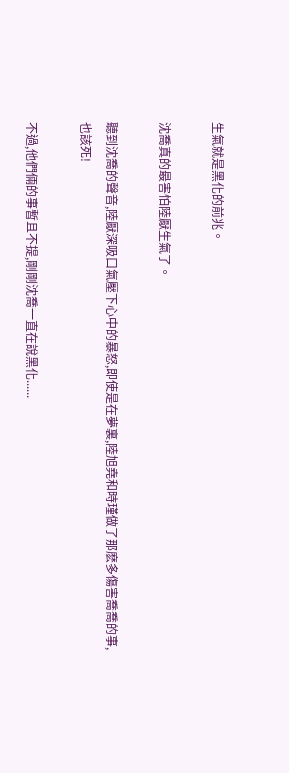生氣就是黑化的前兆。

沈喬真的最害怕陸厭生氣了。

聽到沈喬的聲音,陸厭深吸口氣壓下心中的暴怒,即使是在夢裏,陸旭堯和時瑾做了那麽多傷害喬喬的事,也該死!

不過,他們倆的事暫且不提,剛剛沈喬一直在說黑化......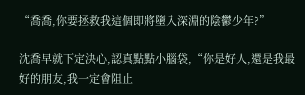“喬喬,你要拯救我這個即將墮入深淵的陰鬱少年?”

沈喬早就下定決心,認真點點小腦袋,“你是好人,還是我最好的朋友,我一定會阻止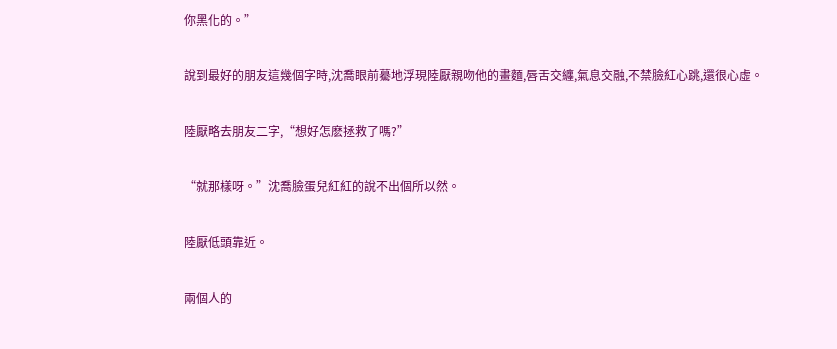你黑化的。”

說到最好的朋友這幾個字時,沈喬眼前驀地浮現陸厭親吻他的畫麵,唇舌交纏,氣息交融,不禁臉紅心跳,還很心虛。

陸厭略去朋友二字,“想好怎麽拯救了嗎?”

“就那樣呀。”沈喬臉蛋兒紅紅的說不出個所以然。

陸厭低頭靠近。

兩個人的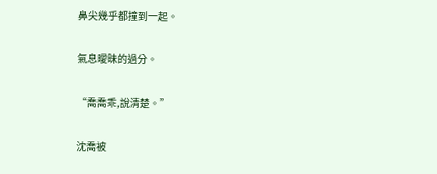鼻尖幾乎都撞到一起。

氣息曖昧的過分。

“喬喬乖,說清楚。”

沈喬被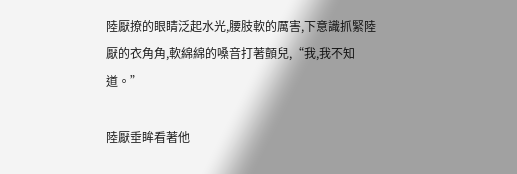陸厭撩的眼睛泛起水光,腰肢軟的厲害,下意識抓緊陸厭的衣角角,軟綿綿的嗓音打著顫兒,“我,我不知道。”

陸厭垂眸看著他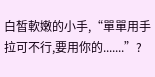白皙軟嫩的小手,“單單用手拉可不行,要用你的.......”?